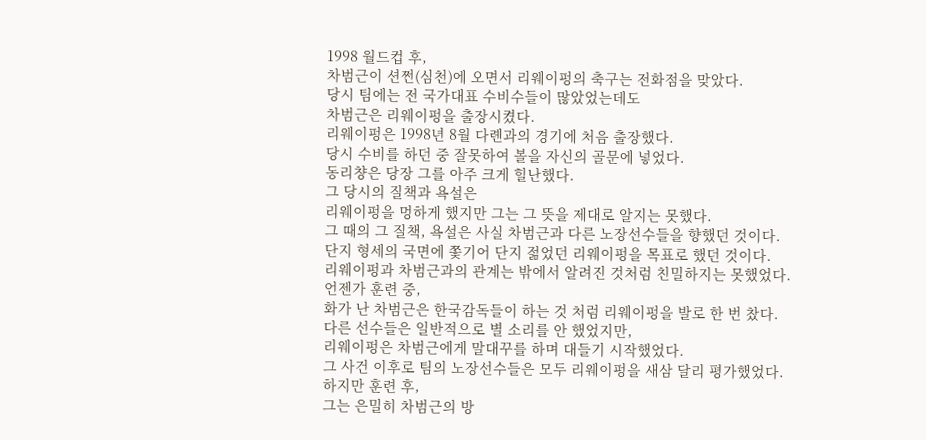1998 월드컵 후,
차범근이 션쩐(심천)에 오면서 리웨이펑의 축구는 전화점을 맞았다.
당시 팀에는 전 국가대표 수비수들이 많았었는데도
차범근은 리웨이펑을 출장시켰다.
리웨이펑은 1998년 8월 다롄과의 경기에 처음 출장했다.
당시 수비를 하던 중 잘못하여 볼을 자신의 골문에 넣었다.
동리챵은 당장 그를 아주 크게 힐난했다.
그 당시의 질책과 욕설은
리웨이펑을 멍하게 했지만 그는 그 뜻을 제대로 알지는 못했다.
그 때의 그 질책, 욕설은 사실 차범근과 다른 노장선수들을 향했던 것이다.
단지 형세의 국면에 쫓기어 단지 젊었던 리웨이펑을 목표로 했던 것이다.
리웨이펑과 차범근과의 관계는 밖에서 알려진 것처럼 친밀하지는 못했었다.
언젠가 훈련 중,
화가 난 차범근은 한국감독들이 하는 것 처럼 리웨이펑을 발로 한 번 찼다.
다른 선수들은 일반적으로 별 소리를 안 했었지만,
리웨이펑은 차범근에게 말대꾸를 하며 대들기 시작했었다.
그 사건 이후로 팀의 노장선수들은 모두 리웨이펑을 새삼 달리 평가했었다.
하지만 훈련 후,
그는 은밀히 차범근의 방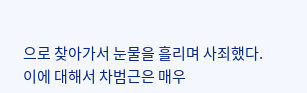으로 찾아가서 눈물을 흘리며 사죄했다.
이에 대해서 차범근은 매우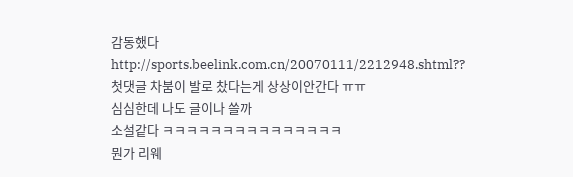감동했다
http://sports.beelink.com.cn/20070111/2212948.shtml??
첫댓글 차붐이 발로 찼다는게 상상이안간다 ㅠㅠ
심심한데 나도 글이나 쓸까
소설같다 ㅋㅋㅋㅋㅋㅋㅋㅋㅋㅋㅋㅋㅋㅋㅋ
뭔가 리웨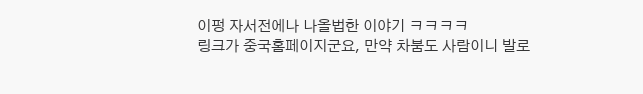이펑 자서전에나 나올법한 이야기 ㅋㅋㅋㅋ
링크가 중국홈페이지군요, 만약 차붐도 사람이니 발로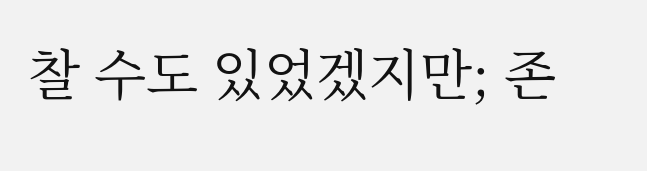찰 수도 있었겠지만; 존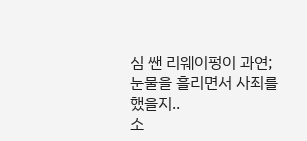심 쌘 리웨이펑이 과연; 눈물을 흘리면서 사죄를 했을지..
소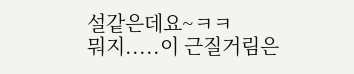설같은데요~ㅋㅋ
뭐지.....이 근질거림은